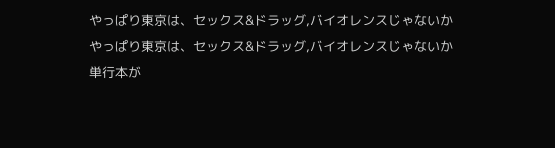やっぱり東京は、セックス&ドラッグ,バイオレンスじゃないか
やっぱり東京は、セックス&ドラッグ,バイオレンスじゃないか
単行本が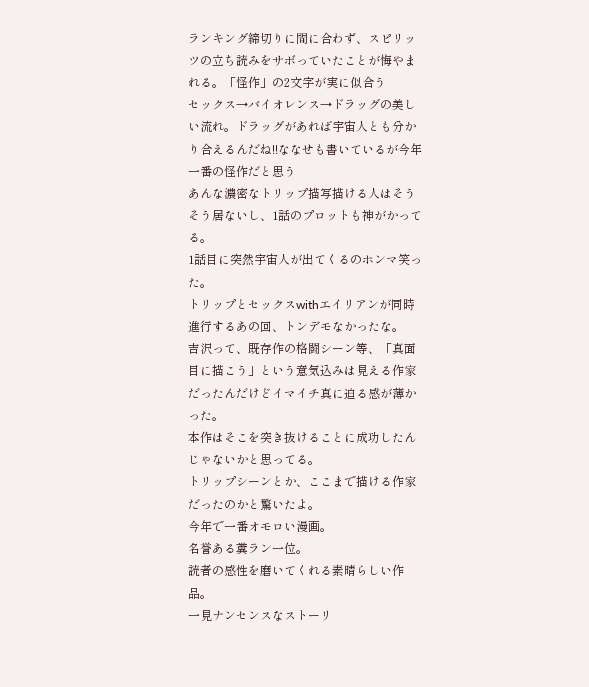ランキング締切りに間に合わず、スピリッツの立ち読みをサボっていたことが悔やまれる。「怪作」の2文字が実に似合う
セックス→バイオレンス→ドラッグの美しい流れ。ドラッグがあれば宇宙人とも分かり合えるんだね!!ななせも書いているが今年一番の怪作だと思う
あんな濃密なトリップ描写描ける人はそうそう居ないし、1話のプロットも神がかってる。
1話目に突然宇宙人が出てくるのホンマ笑った。
トリップとセックスwithエイリアンが同時進行するあの回、トンデモなかったな。
吉沢って、既存作の格闘シーン等、「真面目に描こう」という意気込みは見える作家だったんだけどイマイチ真に迫る感が薄かった。
本作はそこを突き抜けることに成功したんじゃないかと思ってる。
トリップシーンとか、ここまで描ける作家だったのかと驚いたよ。
今年で一番オモロい漫画。
名誉ある糞ラン一位。
読者の感性を磨いてくれる素晴らしい作品。
一見ナンセンスなストーリ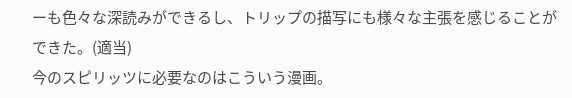ーも色々な深読みができるし、トリップの描写にも様々な主張を感じることができた。(適当)
今のスピリッツに必要なのはこういう漫画。